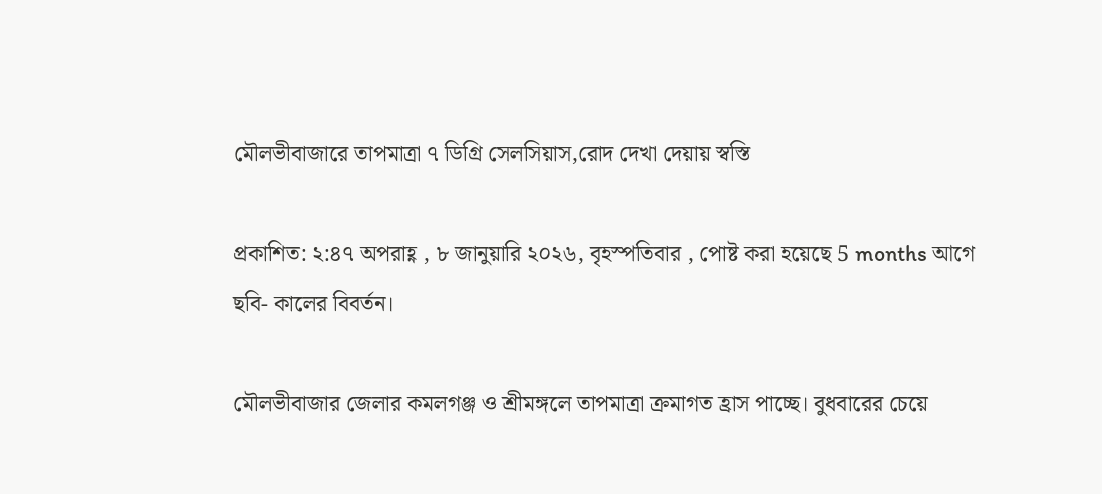মৌলভীবাজারে তাপমাত্রা ৭ ডিগ্রি সেলসিয়াস,রোদ দেখা দেয়ায় স্বস্তি

প্রকাশিত: ২:৪৭ অপরাহ্ণ , ৮ জানুয়ারি ২০২৬, বৃহস্পতিবার , পোষ্ট করা হয়েছে 5 months আগে
ছবি- কালের বিবর্তন।

মৌলভীবাজার জেলার কমলগঞ্জ ও শ্রীমঙ্গলে তাপমাত্রা ক্রমাগত হ্রাস পাচ্ছে। বুধবারের চেয়ে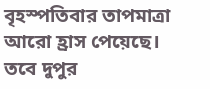বৃহস্পতিবার তাপমাত্রা আরো হ্রাস পেয়েছে। তবে দুপুর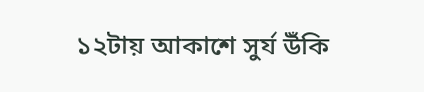১২টায় আকাশে সুর্য উঁকি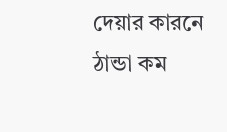দেয়ার কারনে ঠান্ডা কম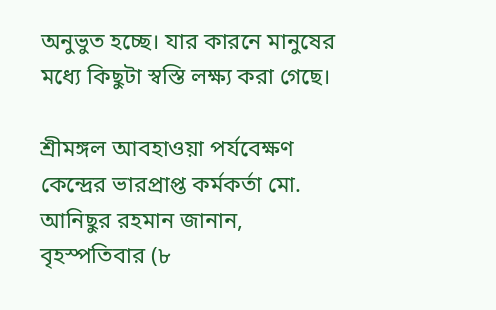অনুভুত হচ্ছে। যার কারনে মানুষের মধ্যে কিছুটা স্বস্তি লক্ষ্য করা গেছে।

শ্রীমঙ্গল আবহাওয়া পর্যবেক্ষণ কেন্দ্রের ভারপ্রাপ্ত কর্মকর্তা মো. আনিছুর রহমান জানান, বৃহস্পতিবার (৮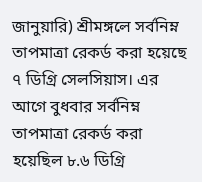জানুয়ারি) শ্রীমঙ্গলে সর্বনিম্ন তাপমাত্রা রেকর্ড করা হয়েছে ৭ ডিগ্রি সেলসিয়াস। এর আগে বুধবার সর্বনিম্ন তাপমাত্রা রেকর্ড করা হয়েছিল ৮.৬ ডিগ্রি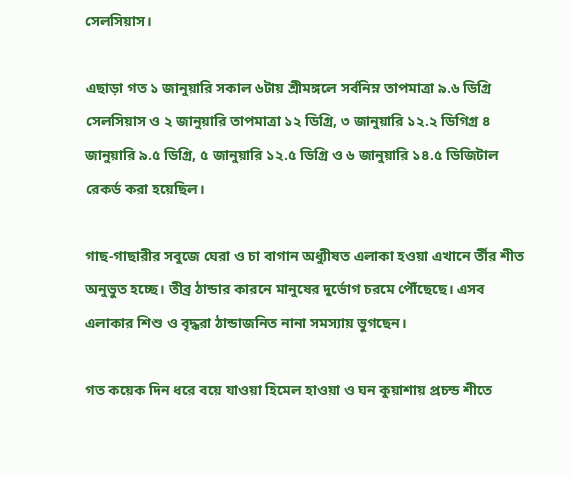সেলসিয়াস।

এছাড়া গত ১ জানুয়ারি সকাল ৬টায় শ্রীমঙ্গলে সর্বনিম্ন তাপমাত্রা ৯.৬ ডিগ্রি সেলসিয়াস ও ২ জানুয়ারি তাপমাত্রা ১২ ডিগ্রি, ৩ জানুয়ারি ১২.২ ডিগিগ্র ৪ জানুয়ারি ৯.৫ ডিগ্রি, ৫ জানুয়ারি ১২.৫ ডিগ্রি ও ৬ জানুয়ারি ১৪.৫ ডিজিটাল রেকর্ড করা হয়েছিল।

গাছ-গাছারীর সবুজে ঘেরা ও চা বাগান অধ্যুীষত এলাকা হওয়া এখানে র্তীর শীত অনুভুত হচ্ছে। তীব্র ঠান্ডার কারনে মানুষের দুর্ভোগ চরমে পৌঁছেছে। এসব এলাকার শিশু ও বৃদ্ধরা ঠান্ডাজনিত নানা সমস্যায় ভুগছেন।

গত কয়েক দিন ধরে বয়ে যাওয়া হিমেল হাওয়া ও ঘন কুয়াশায় প্রচন্ড শীতে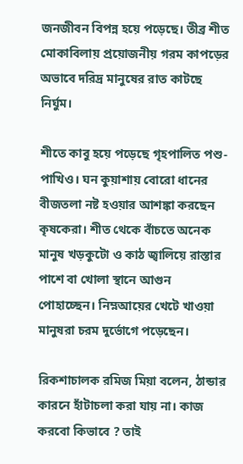জনজীবন বিপন্ন হয়ে পড়েছে। তীব্র শীত মোকাবিলায় প্রয়োজনীয় গরম কাপড়ের অভাবে দরিদ্র মানুষের রাত কাটছে নির্ঘুম।

শীতে কাবু হয়ে পড়েছে গৃহপালিত পশু-পাখিও। ঘন কুয়াশায় বোরো ধানের বীজতলা নষ্ট হওয়ার আশঙ্কা করছেন কৃষকেরা। শীত থেকে বাঁচতে অনেক মানুষ খড়কুটো ও কাঠ জ্বালিয়ে রাস্তার পাশে বা খোলা স্থানে আগুন পোহাচ্ছেন। নিম্নআয়ের খেটে খাওয়া মানুষরা চরম দুর্ভোগে পড়েছেন।

রিকশাচালক রমিজ মিয়া বলেন, ঠান্ডার কারনে হাঁটাচলা করা যায় না। কাজ করবো কিভাবে ? তাই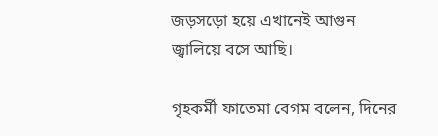জড়সড়ো হয়ে এখানেই আগুন জ্বালিয়ে বসে আছি।

গৃহকর্মী ফাতেমা বেগম বলেন, দিনের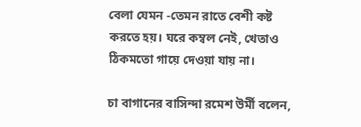বেলা যেমন -তেমন রাতে বেশী কষ্ট করতে হয়। ঘরে কম্বল নেই, খেতাও ঠিকমতো গায়ে দেওয়া যায় না।

চা বাগানের বাসিন্দা রমেশ উর্মী বলেন,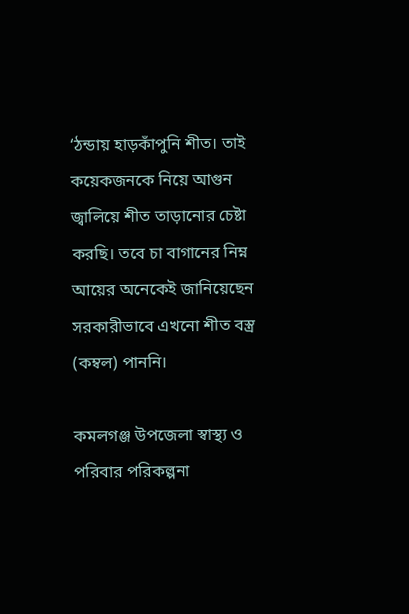‘ঠন্ডায় হাড়কাঁপুনি শীত। তাই কয়েকজনকে নিয়ে আগুন জ্বালিয়ে শীত তাড়ানোর চেষ্টা করছি। তবে চা বাগানের নিম্ন আয়ের অনেকেই জানিয়েছেন সরকারীভাবে এখনো শীত বস্ত্র (কম্বল) পাননি।

কমলগঞ্জ উপজেলা স্বাস্থ্য ও পরিবার পরিকল্পনা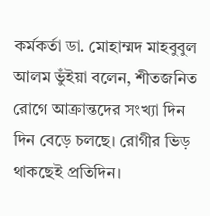কর্মকর্তা ডা. মোহাম্মদ মাহবুবুল আলম ভুঁইয়া বলেন, শীতজনিত রোগে আক্রান্তদের সংখ্যা দিন দিন বেড়ে চলছে। রোগীর ভিড় থাকছেই প্রতিদিন।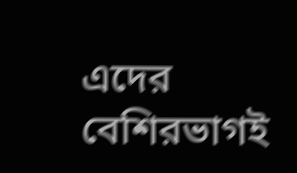এদের বেশিরভাগই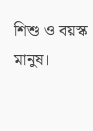শিশু ও বয়স্ক মানুষ।